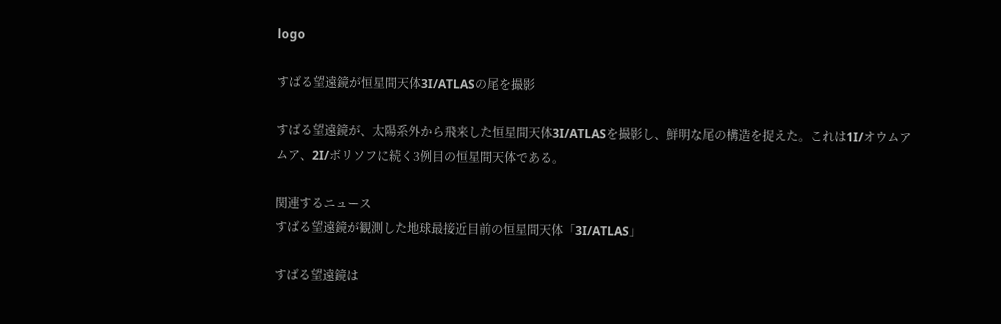logo

すばる望遠鏡が恒星間天体3I/ATLASの尾を撮影

すばる望遠鏡が、太陽系外から飛来した恒星間天体3I/ATLASを撮影し、鮮明な尾の構造を捉えた。これは1I/オウムアムア、2I/ボリソフに続く3例目の恒星間天体である。

関連するニュース
すばる望遠鏡が観測した地球最接近目前の恒星間天体「3I/ATLAS」

すばる望遠鏡は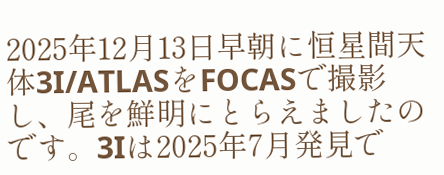2025年12月13日早朝に恒星間天体3I/ATLASをFOCASで撮影し、尾を鮮明にとらえましたのです。3Iは2025年7月発見で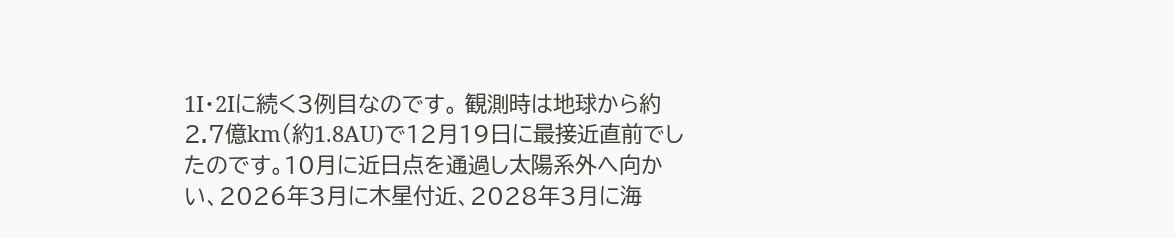1I・2Iに続く3例目なのです。 観測時は地球から約2.7億km(約1.8AU)で12月19日に最接近直前でしたのです。10月に近日点を通過し太陽系外へ向かい、2026年3月に木星付近、2028年3月に海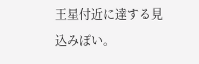王星付近に達する見込みぽい。